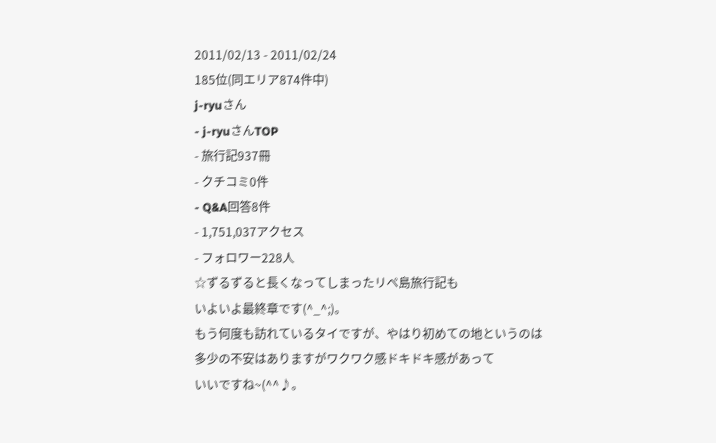2011/02/13 - 2011/02/24
185位(同エリア874件中)
j-ryuさん
- j-ryuさんTOP
- 旅行記937冊
- クチコミ0件
- Q&A回答8件
- 1,751,037アクセス
- フォロワー228人
☆ずるずると長くなってしまったリペ島旅行記も
いよいよ最終章です(^_^;)。
もう何度も訪れているタイですが、やはり初めての地というのは
多少の不安はありますがワクワク感ドキドキ感があって
いいですね~(^^♪。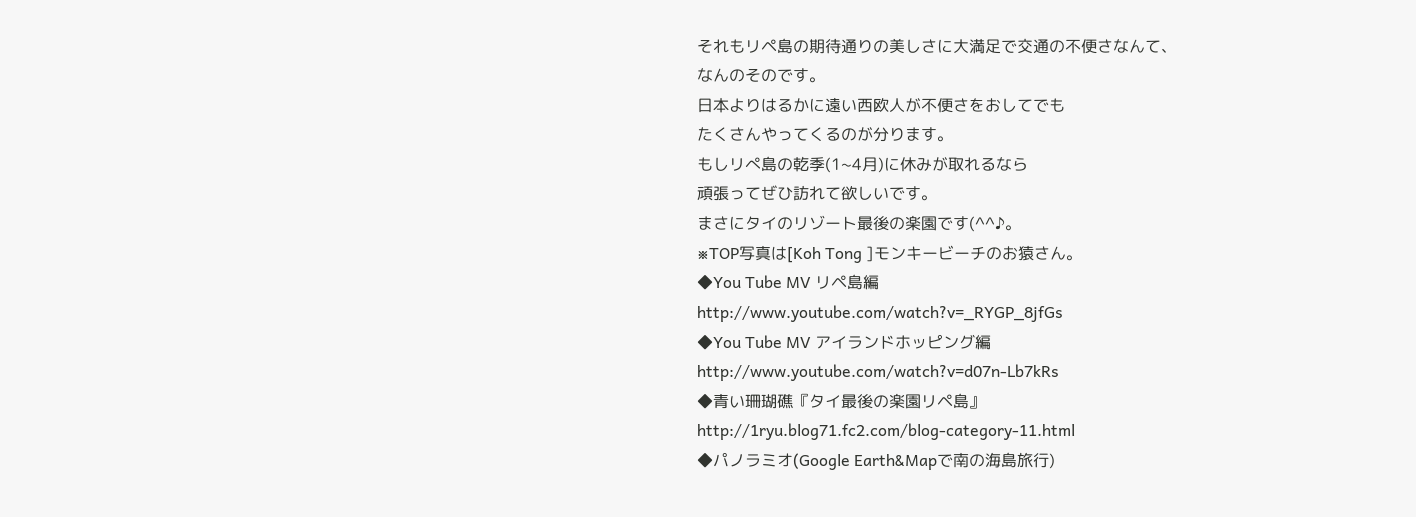それもリペ島の期待通りの美しさに大満足で交通の不便さなんて、
なんのそのです。
日本よりはるかに遠い西欧人が不便さをおしてでも
たくさんやってくるのが分ります。
もしリぺ島の乾季(1~4月)に休みが取れるなら
頑張ってぜひ訪れて欲しいです。
まさにタイのリゾート最後の楽園です(^^♪。
※TOP写真は[Koh Tong ]モンキービーチのお猿さん。
◆You Tube MV リペ島編
http://www.youtube.com/watch?v=_RYGP_8jfGs
◆You Tube MV アイランドホッピング編
http://www.youtube.com/watch?v=d07n-Lb7kRs
◆青い珊瑚礁『タイ最後の楽園リペ島』
http://1ryu.blog71.fc2.com/blog-category-11.html
◆パノラミオ(Google Earth&Mapで南の海島旅行)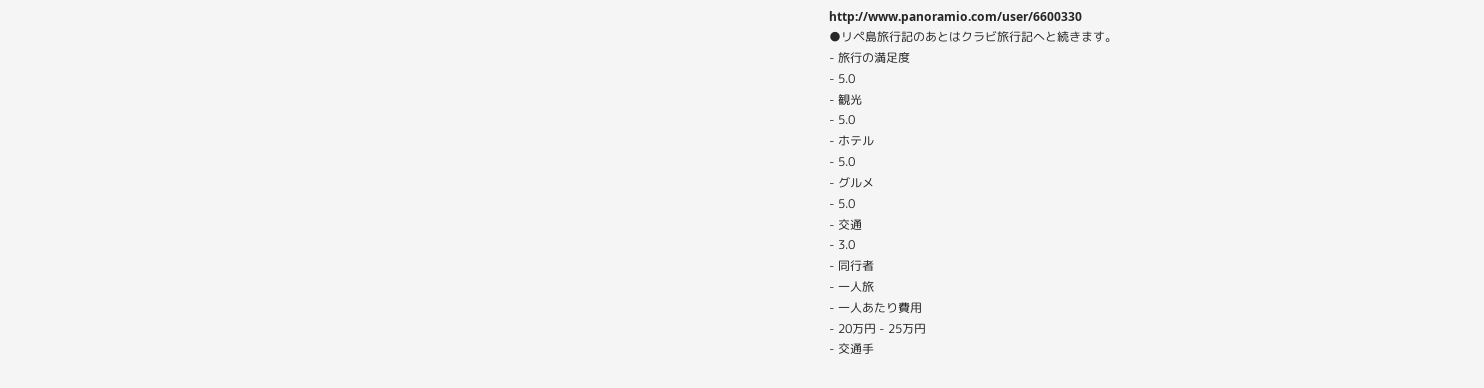http://www.panoramio.com/user/6600330
●リペ島旅行記のあとはクラビ旅行記へと続きます。
- 旅行の満足度
- 5.0
- 観光
- 5.0
- ホテル
- 5.0
- グルメ
- 5.0
- 交通
- 3.0
- 同行者
- 一人旅
- 一人あたり費用
- 20万円 - 25万円
- 交通手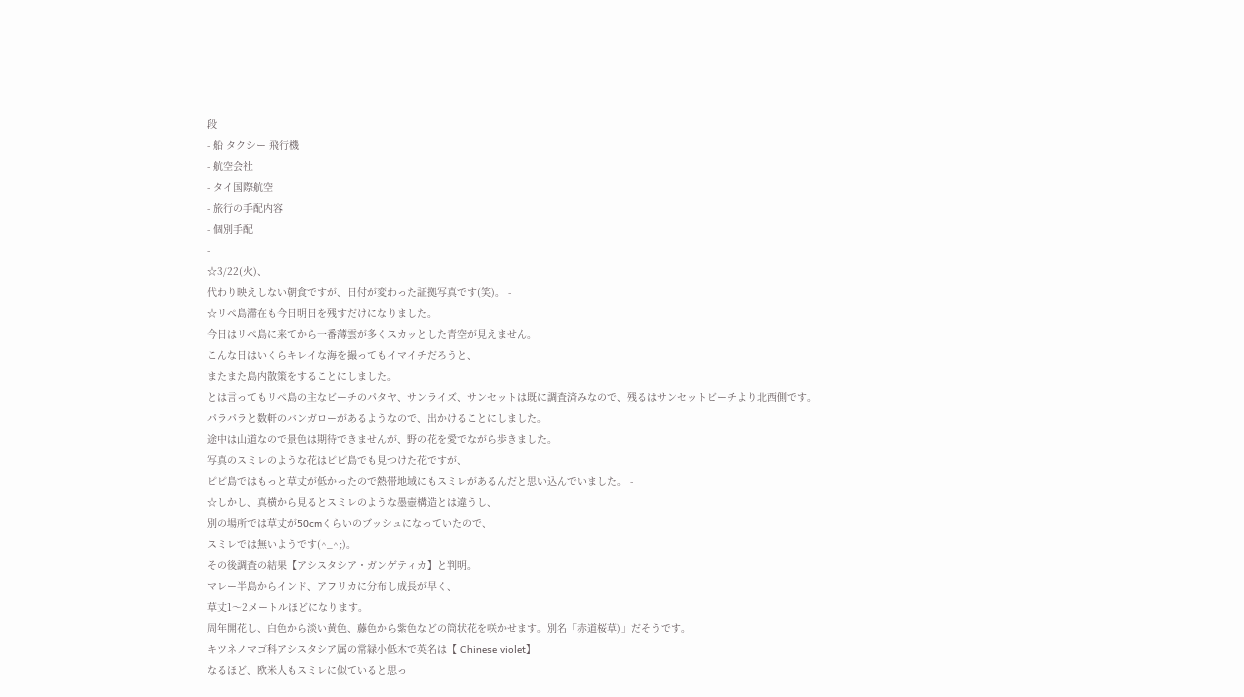段
- 船 タクシー 飛行機
- 航空会社
- タイ国際航空
- 旅行の手配内容
- 個別手配
-
☆3/22(火)、
代わり映えしない朝食ですが、日付が変わった証拠写真です(笑)。 -
☆リペ島滞在も今日明日を残すだけになりました。
今日はリペ島に来てから一番薄雲が多くスカッとした青空が見えません。
こんな日はいくらキレイな海を撮ってもイマイチだろうと、
またまた島内散策をすることにしました。
とは言ってもリペ島の主なビーチのパタヤ、サンライズ、サンセットは既に調査済みなので、残るはサンセットビーチより北西側です。
パラパラと数軒のバンガローがあるようなので、出かけることにしました。
途中は山道なので景色は期待できませんが、野の花を愛でながら歩きました。
写真のスミレのような花はピピ島でも見つけた花ですが、
ピピ島ではもっと草丈が低かったので熱帯地域にもスミレがあるんだと思い込んでいました。 -
☆しかし、真横から見るとスミレのような墨壺構造とは違うし、
別の場所では草丈が50cmくらいのブッシュになっていたので、
スミレでは無いようです(^_^;)。
その後調査の結果【アシスタシア・ガンゲティカ】と判明。
マレー半島からインド、アフリカに分布し成長が早く、
草丈1〜2メートルほどになります。
周年開花し、白色から淡い黄色、藤色から紫色などの筒状花を咲かせます。別名「赤道桜草)」だそうです。
キツネノマゴ科アシスタシア属の常緑小低木で英名は【 Chinese violet】
なるほど、欧米人もスミレに似ていると思っ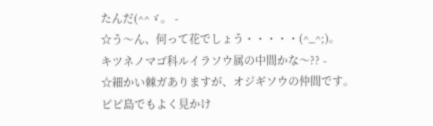たんだ(^^ゞ。 -
☆う〜ん、何って花でしょう・・・・・(^_^;)。
キツネノマゴ科ルイラソウ属の中間かな〜?? -
☆細かい棘ガありますが、オジギソウの仲間です。
ピピ島でもよく見かけ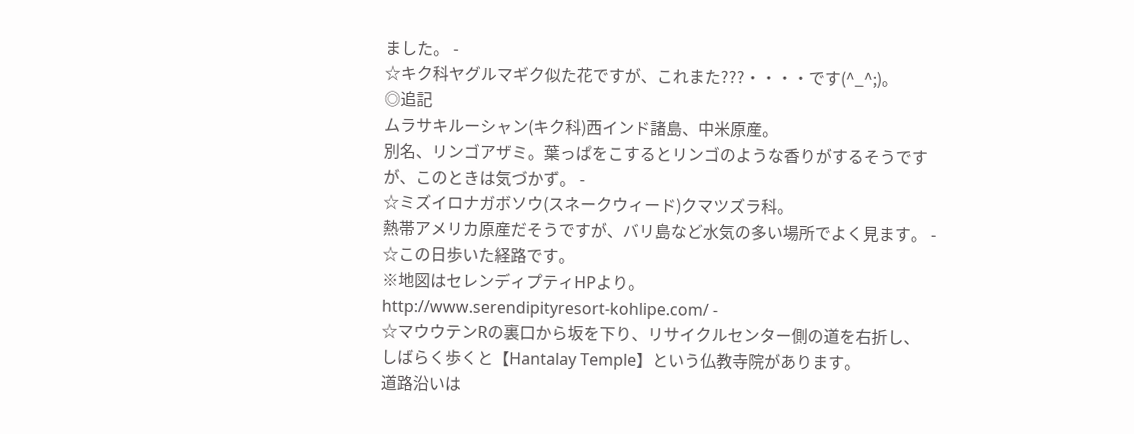ました。 -
☆キク科ヤグルマギク似た花ですが、これまた???・・・・です(^_^;)。
◎追記
ムラサキルーシャン(キク科)西インド諸島、中米原産。
別名、リンゴアザミ。葉っぱをこするとリンゴのような香りがするそうですが、このときは気づかず。 -
☆ミズイロナガボソウ(スネークウィード)クマツズラ科。
熱帯アメリカ原産だそうですが、バリ島など水気の多い場所でよく見ます。 -
☆この日歩いた経路です。
※地図はセレンディプティHPより。
http://www.serendipityresort-kohlipe.com/ -
☆マウウテンRの裏口から坂を下り、リサイクルセンター側の道を右折し、
しばらく歩くと【Hantalay Temple】という仏教寺院があります。
道路沿いは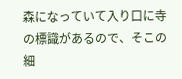森になっていて入り口に寺の標識があるので、そこの細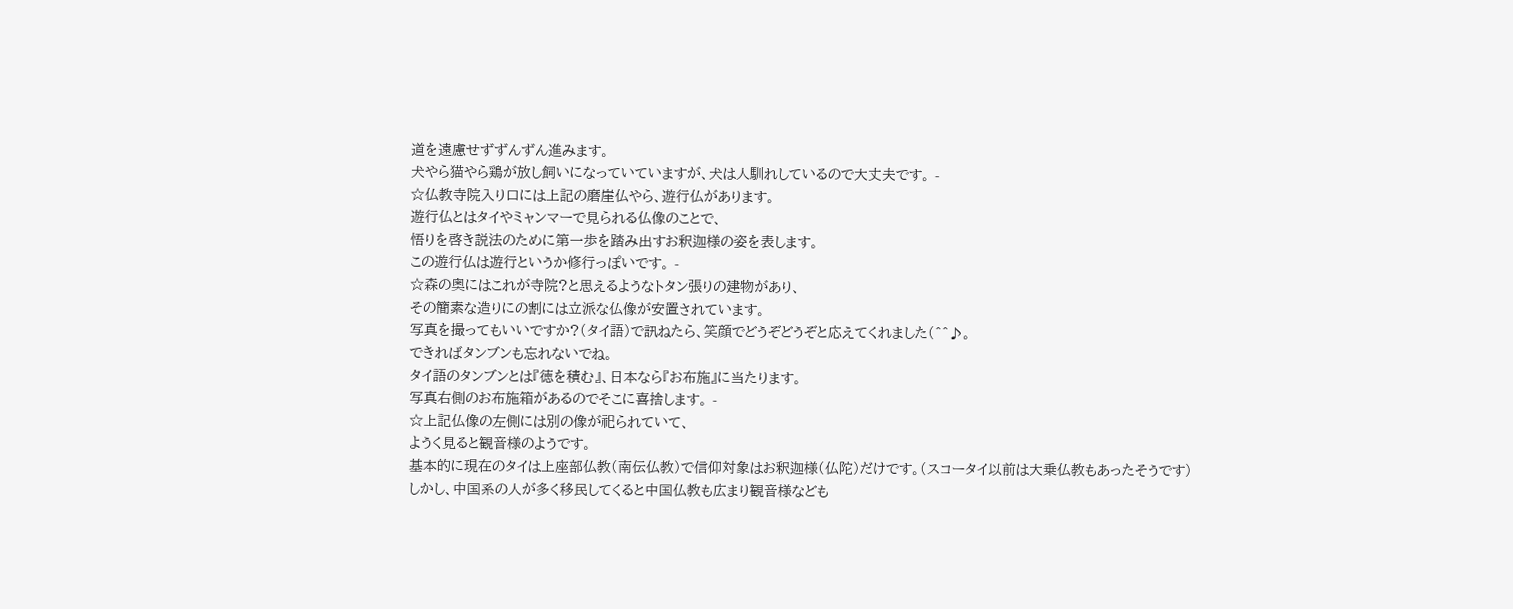道を遠慮せずずんずん進みます。
犬やら猫やら鶏が放し飼いになっていていますが、犬は人馴れしているので大丈夫です。 -
☆仏教寺院入り口には上記の磨崖仏やら、遊行仏があります。
遊行仏とはタイやミャンマーで見られる仏像のことで、
悟りを啓き説法のために第一歩を踏み出すお釈迦様の姿を表します。
この遊行仏は遊行というか修行っぽいです。 -
☆森の奥にはこれが寺院?と思えるようなトタン張りの建物があり、
その簡素な造りにの割には立派な仏像が安置されています。
写真を撮ってもいいですか?(タイ語)で訊ねたら、笑顔でどうぞどうぞと応えてくれました(^^♪。
できればタンブンも忘れないでね。
タイ語のタンブンとは『徳を積む』、日本なら『お布施』に当たります。
写真右側のお布施箱があるのでそこに喜捨します。 -
☆上記仏像の左側には別の像が祀られていて、
ようく見ると観音様のようです。
基本的に現在のタイは上座部仏教(南伝仏教)で信仰対象はお釈迦様(仏陀)だけです。(スコータイ以前は大乗仏教もあったそうです)
しかし、中国系の人が多く移民してくると中国仏教も広まり観音様なども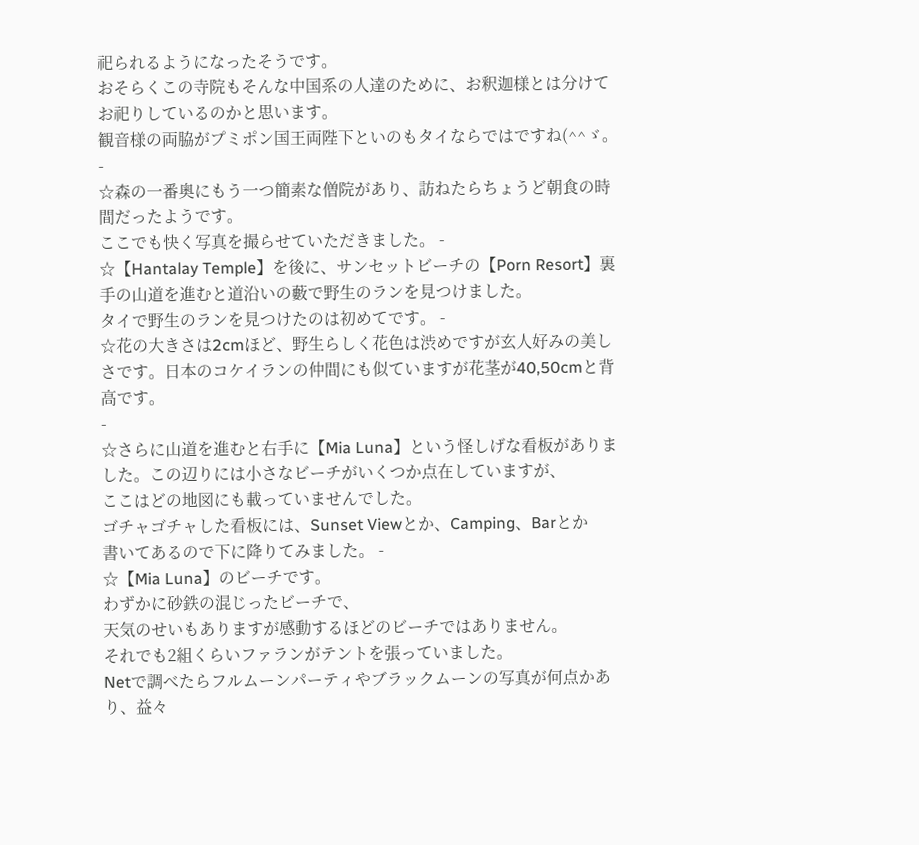祀られるようになったそうです。
おそらくこの寺院もそんな中国系の人達のために、お釈迦様とは分けてお祀りしているのかと思います。
観音様の両脇がプミポン国王両陛下といのもタイならではですね(^^ゞ。 -
☆森の一番奥にもう一つ簡素な僧院があり、訪ねたらちょうど朝食の時間だったようです。
ここでも快く写真を撮らせていただきました。 -
☆【Hantalay Temple】を後に、サンセットビーチの【Porn Resort】裏手の山道を進むと道沿いの藪で野生のランを見つけました。
タイで野生のランを見つけたのは初めてです。 -
☆花の大きさは2cmほど、野生らしく花色は渋めですが玄人好みの美しさです。日本のコケイランの仲間にも似ていますが花茎が40,50cmと背高です。
-
☆さらに山道を進むと右手に【Mia Luna】という怪しげな看板がありました。この辺りには小さなビーチがいくつか点在していますが、
ここはどの地図にも載っていませんでした。
ゴチャゴチャした看板には、Sunset Viewとか、Camping、Barとか
書いてあるので下に降りてみました。 -
☆【Mia Luna】のビーチです。
わずかに砂鉄の混じったビーチで、
天気のせいもありますが感動するほどのビーチではありません。
それでも2組くらいファランがテントを張っていました。
Netで調べたらフルムーンパーティやブラックムーンの写真が何点かあり、益々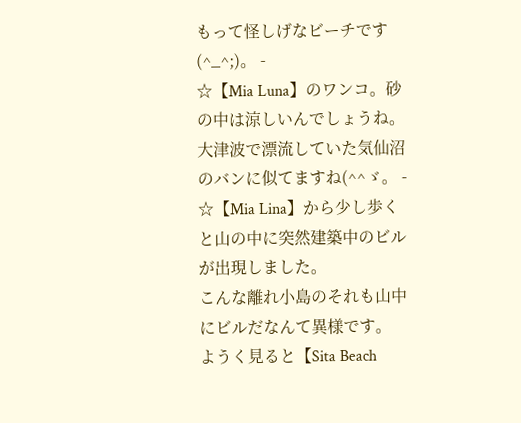もって怪しげなビーチです(^_^;)。 -
☆【Mia Luna】のワンコ。砂の中は涼しいんでしょうね。
大津波で漂流していた気仙沼のバンに似てますね(^^ゞ。 -
☆【Mia Lina】から少し歩くと山の中に突然建築中のビルが出現しました。
こんな離れ小島のそれも山中にビルだなんて異様です。
ようく見ると【Sita Beach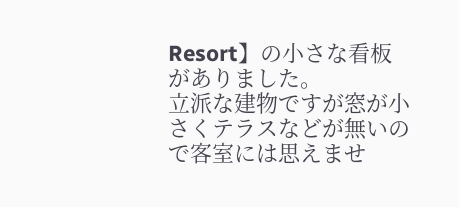Resort】の小さな看板がありました。
立派な建物ですが窓が小さくテラスなどが無いので客室には思えませ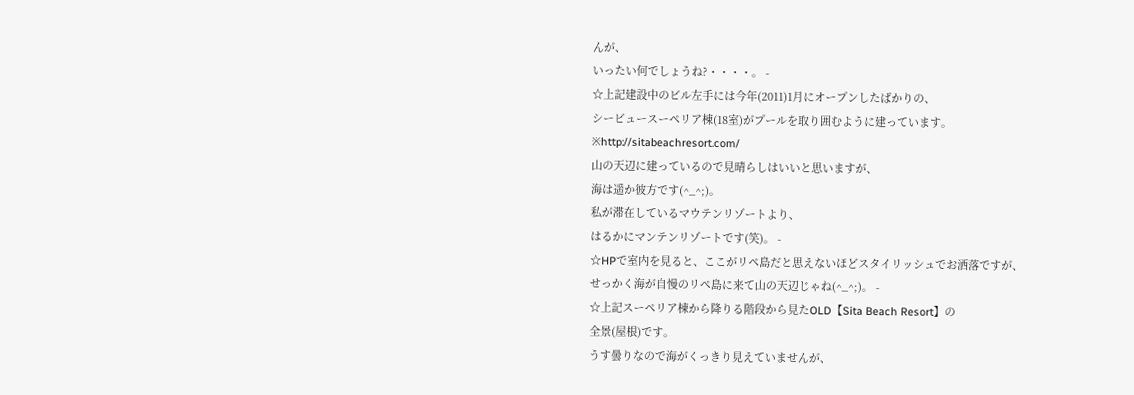んが、
いったい何でしょうね?・・・・。 -
☆上記建設中のビル左手には今年(2011)1月にオープンしたばかりの、
シービュースーペリア棟(18室)がプールを取り囲むように建っています。
※http://sitabeachresort.com/
山の天辺に建っているので見晴らしはいいと思いますが、
海は遥か彼方です(^_^;)。
私が滞在しているマウテンリゾートより、
はるかにマンテンリゾートです(笑)。 -
☆HPで室内を見ると、ここがリペ島だと思えないほどスタイリッシュでお洒落ですが、
せっかく海が自慢のリペ島に来て山の天辺じゃね(^_^;)。 -
☆上記スーペリア棟から降りる階段から見たOLD【Sita Beach Resort】の
全景(屋根)です。
うす曇りなので海がくっきり見えていませんが、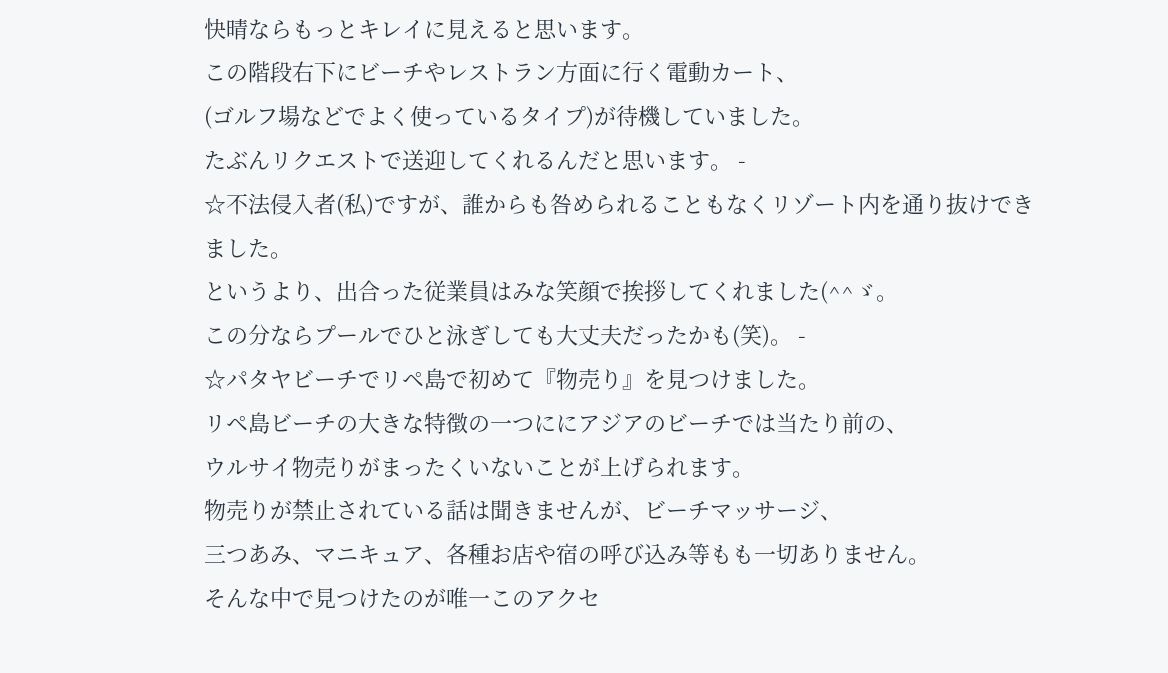快晴ならもっとキレイに見えると思います。
この階段右下にビーチやレストラン方面に行く電動カート、
(ゴルフ場などでよく使っているタイプ)が待機していました。
たぶんリクエストで送迎してくれるんだと思います。 -
☆不法侵入者(私)ですが、誰からも咎められることもなくリゾート内を通り抜けできました。
というより、出合った従業員はみな笑顔で挨拶してくれました(^^ゞ。
この分ならプールでひと泳ぎしても大丈夫だったかも(笑)。 -
☆パタヤビーチでリペ島で初めて『物売り』を見つけました。
リペ島ビーチの大きな特徴の一つににアジアのビーチでは当たり前の、
ウルサイ物売りがまったくいないことが上げられます。
物売りが禁止されている話は聞きませんが、ビーチマッサージ、
三つあみ、マニキュア、各種お店や宿の呼び込み等もも一切ありません。
そんな中で見つけたのが唯一このアクセ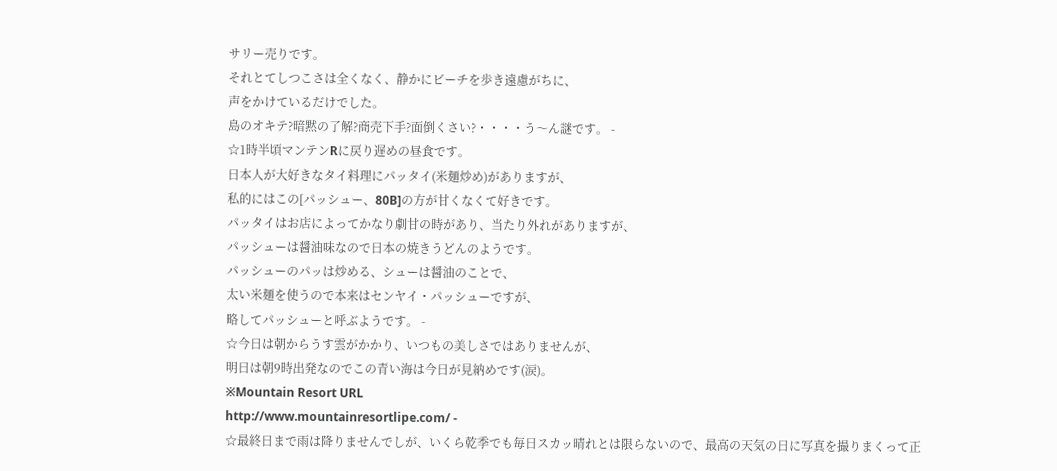サリー売りです。
それとてしつこさは全くなく、静かにビーチを歩き遠慮がちに、
声をかけているだけでした。
島のオキテ?暗黙の了解?商売下手?面倒くさい?・・・・う〜ん謎です。 -
☆1時半頃マンテンRに戻り遅めの昼食です。
日本人が大好きなタイ料理にパッタイ(米麺炒め)がありますが、
私的にはこの[パッシュー、80B]の方が甘くなくて好きです。
パッタイはお店によってかなり劇甘の時があり、当たり外れがありますが、
パッシューは醤油味なので日本の焼きうどんのようです。
パッシューのパッは炒める、シューは醤油のことで、
太い米麺を使うので本来はセンヤイ・パッシューですが、
略してパッシューと呼ぶようです。 -
☆今日は朝からうす雲がかかり、いつもの美しさではありませんが、
明日は朝9時出発なのでこの青い海は今日が見納めです(涙)。
※Mountain Resort URL
http://www.mountainresortlipe.com/ -
☆最終日まで雨は降りませんでしが、いくら乾季でも毎日スカッ晴れとは限らないので、最高の天気の日に写真を撮りまくって正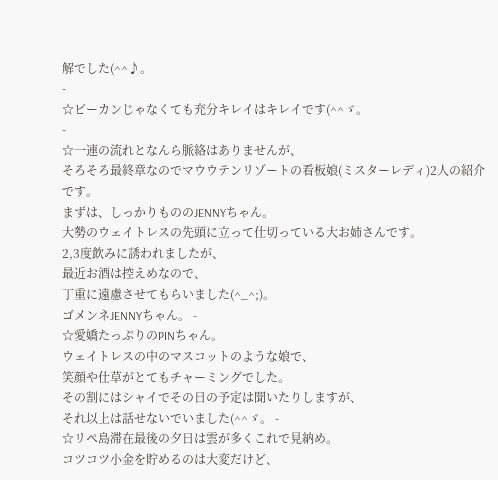解でした(^^♪。
-
☆ピーカンじゃなくても充分キレイはキレイです(^^ゞ。
-
☆一連の流れとなんら脈絡はありませんが、
そろそろ最終章なのでマウウテンリゾートの看板娘(ミスターレディ)2人の紹介です。
まずは、しっかりもののJENNYちゃん。
大勢のウェイトレスの先頭に立って仕切っている大お姉さんです。
2,3度飲みに誘われましたが、
最近お酒は控えめなので、
丁重に遠慮させてもらいました(^_^;)。
ゴメンネJENNYちゃん。 -
☆愛嬌たっぷりのPINちゃん。
ウェイトレスの中のマスコットのような娘で、
笑顔や仕草がとてもチャーミングでした。
その割にはシャイでその日の予定は聞いたりしますが、
それ以上は話せないでいました(^^ゞ。 -
☆リペ島滞在最後の夕日は雲が多くこれで見納め。
コツコツ小金を貯めるのは大変だけど、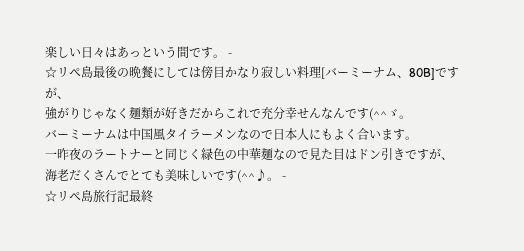楽しい日々はあっという間です。 -
☆リペ島最後の晩餐にしては傍目かなり寂しい料理[バーミーナム、80B]ですが、
強がりじゃなく麺類が好きだからこれで充分幸せんなんです(^^ゞ。
バーミーナムは中国風タイラーメンなので日本人にもよく合います。
一昨夜のラートナーと同じく緑色の中華麺なので見た目はドン引きですが、
海老だくさんでとても美味しいです(^^♪。 -
☆リペ島旅行記最終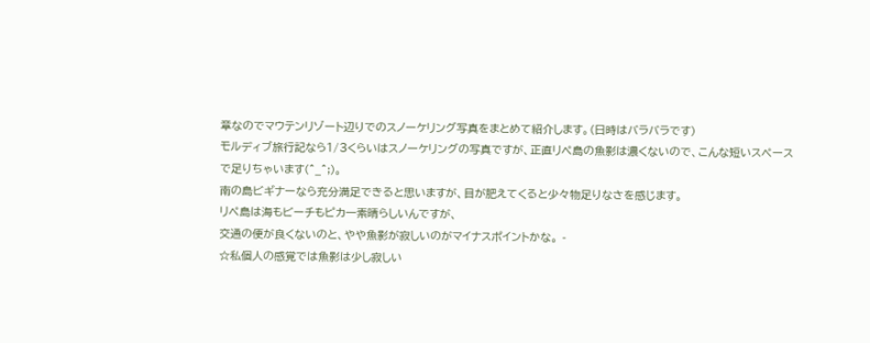章なのでマウテンリゾート辺りでのスノーケリング写真をまとめて紹介します。(日時はバラバラです)
モルディブ旅行記なら1/3くらいはスノーケリングの写真ですが、正直リペ島の魚影は濃くないので、こんな短いスペースで足りちゃいます(^_^;)。
南の島ビギナーなら充分満足できると思いますが、目が肥えてくると少々物足りなさを感じます。
リペ島は海もビーチもピカ一素晴らしいんですが、
交通の便が良くないのと、やや魚影が寂しいのがマイナスポイントかな。 -
☆私個人の感覚では魚影は少し寂しい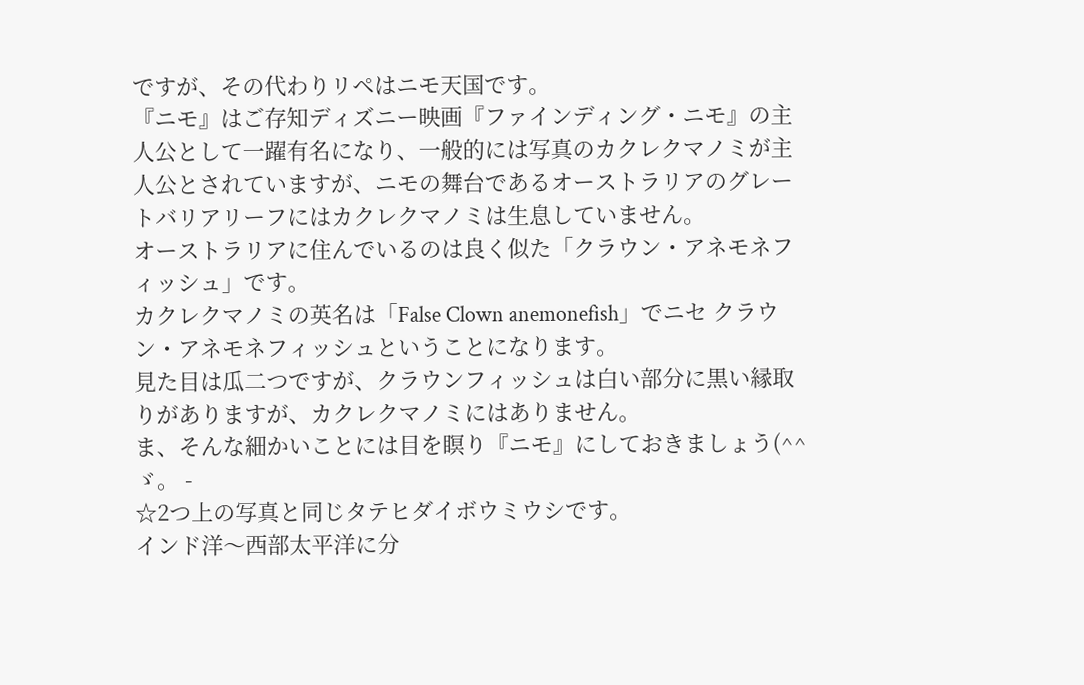ですが、その代わりリペはニモ天国です。
『ニモ』はご存知ディズニー映画『ファインディング・ニモ』の主人公として一躍有名になり、一般的には写真のカクレクマノミが主人公とされていますが、ニモの舞台であるオーストラリアのグレートバリアリーフにはカクレクマノミは生息していません。
オーストラリアに住んでいるのは良く似た「クラウン・アネモネフィッシュ」です。
カクレクマノミの英名は「False Clown anemonefish」でニセ クラウン・アネモネフィッシュということになります。
見た目は瓜二つですが、クラウンフィッシュは白い部分に黒い縁取りがありますが、カクレクマノミにはありません。
ま、そんな細かいことには目を瞑り『ニモ』にしておきましょう(^^ゞ。 -
☆2つ上の写真と同じタテヒダイボウミウシです。
インド洋〜西部太平洋に分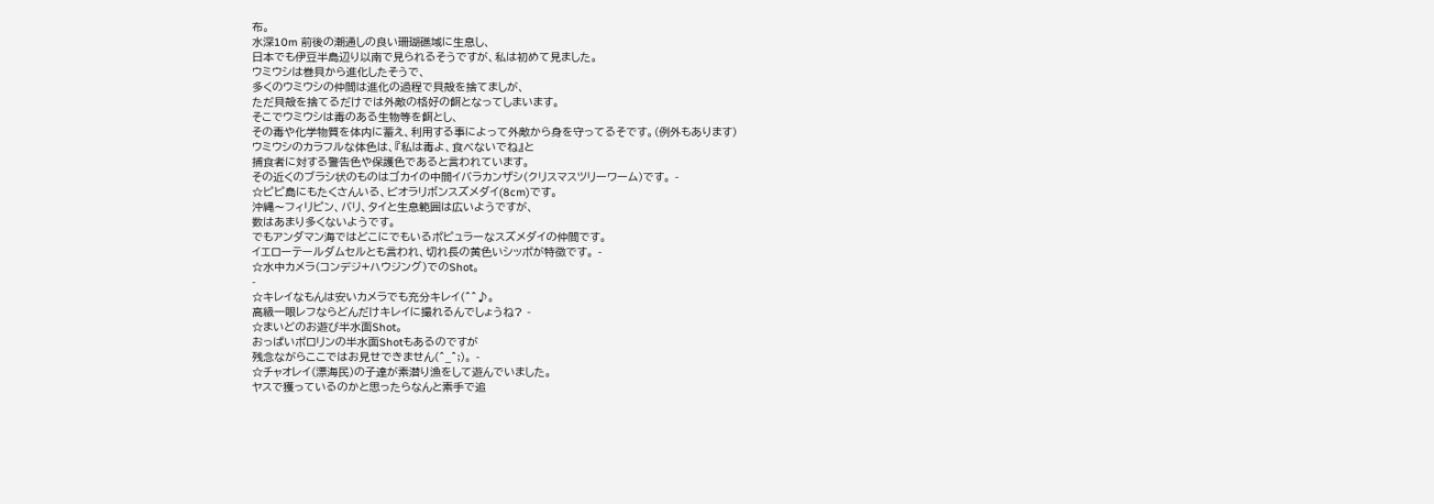布。
水深10m 前後の潮通しの良い珊瑚礁域に生息し、
日本でも伊豆半島辺り以南で見られるそうですが、私は初めて見ました。
ウミウシは巻貝から進化したそうで、
多くのウミウシの仲間は進化の過程で貝殻を捨てましが、
ただ貝殻を捨てるだけでは外敵の格好の餌となってしまいます。
そこでウミウシは毒のある生物等を餌とし、
その毒や化学物質を体内に蓄え、利用する事によって外敵から身を守ってるそです。(例外もあります)
ウミウシのカラフルな体色は、『私は毒よ、食べないでね』と
捕食者に対する警告色や保護色であると言われています。
その近くのブラシ状のものはゴカイの中間イバラカンザシ(クリスマスツリーワーム)です。 -
☆ピピ島にもたくさんいる、ビオラリボンスズメダイ(8cm)です。
沖縄〜フィリピン、バリ、タイと生息範囲は広いようですが、
数はあまり多くないようです。
でもアンダマン海ではどこにでもいるポピュラーなスズメダイの仲間です。
イエローテールダムセルとも言われ、切れ長の黄色いシッポが特徴です。 -
☆水中カメラ(コンデジ+ハウジング)でのShot。
-
☆キレイなもんは安いカメラでも充分キレイ(^^♪。
高級一眼レフならどんだけキレイに撮れるんでしょうね? -
☆まいどのお遊び半水面Shot。
おっぱいポロリンの半水面Shotもあるのですが
残念ながらここではお見せできません(^_^;)。 -
☆チャオレイ(漂海民)の子達が素潜り漁をして遊んでいました。
ヤスで獲っているのかと思ったらなんと素手で追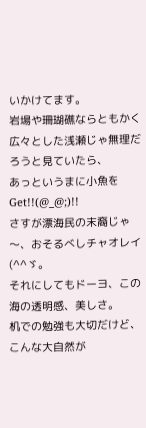いかけてます。
岩場や珊瑚礁ならともかく広々とした浅瀬じゃ無理だろうと見ていたら、
あっというまに小魚をGet!!(@_@;)!!
さすが漂海民の末裔じゃ〜、おそるべしチャオレイ(^^ゞ。
それにしてもドーヨ、この海の透明感、美しさ。
机での勉強も大切だけど、こんな大自然が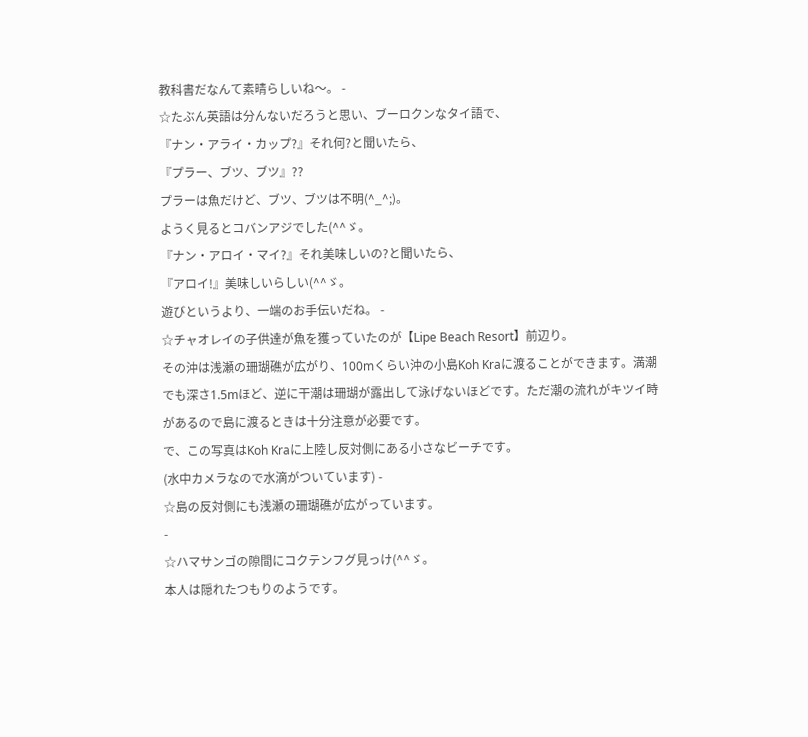教科書だなんて素晴らしいね〜。 -
☆たぶん英語は分んないだろうと思い、ブーロクンなタイ語で、
『ナン・アライ・カップ?』それ何?と聞いたら、
『プラー、ブツ、ブツ』??
プラーは魚だけど、ブツ、ブツは不明(^_^;)。
ようく見るとコバンアジでした(^^ゞ。
『ナン・アロイ・マイ?』それ美味しいの?と聞いたら、
『アロイ!』美味しいらしい(^^ゞ。
遊びというより、一端のお手伝いだね。 -
☆チャオレイの子供達が魚を獲っていたのが【Lipe Beach Resort】前辺り。
その沖は浅瀬の珊瑚礁が広がり、100mくらい沖の小島Koh Kraに渡ることができます。満潮でも深さ1.5mほど、逆に干潮は珊瑚が露出して泳げないほどです。ただ潮の流れがキツイ時があるので島に渡るときは十分注意が必要です。
で、この写真はKoh Kraに上陸し反対側にある小さなビーチです。
(水中カメラなので水滴がついています) -
☆島の反対側にも浅瀬の珊瑚礁が広がっています。
-
☆ハマサンゴの隙間にコクテンフグ見っけ(^^ゞ。
本人は隠れたつもりのようです。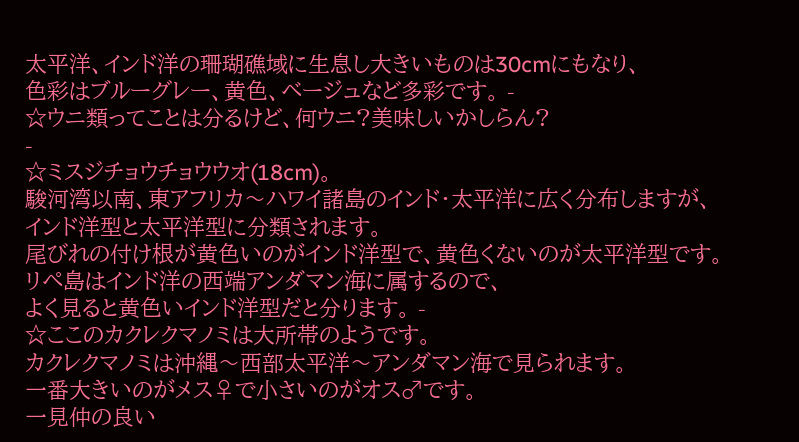太平洋、インド洋の珊瑚礁域に生息し大きいものは30cmにもなり、
色彩はブルーグレー、黄色、ベージュなど多彩です。 -
☆ウニ類ってことは分るけど、何ウニ?美味しいかしらん?
-
☆ミスジチョウチョウウオ(18cm)。
駿河湾以南、東アフリカ〜ハワイ諸島のインド・太平洋に広く分布しますが、
インド洋型と太平洋型に分類されます。
尾びれの付け根が黄色いのがインド洋型で、黄色くないのが太平洋型です。
リペ島はインド洋の西端アンダマン海に属するので、
よく見ると黄色いインド洋型だと分ります。 -
☆ここのカクレクマノミは大所帯のようです。
カクレクマノミは沖縄〜西部太平洋〜アンダマン海で見られます。
一番大きいのがメス♀で小さいのがオス♂です。
一見仲の良い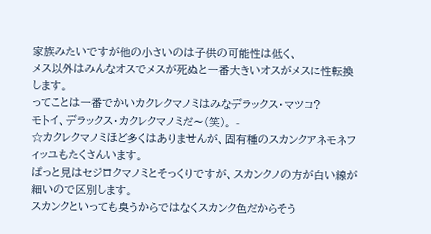家族みたいですが他の小さいのは子供の可能性は低く、
メス以外はみんなオスでメスが死ぬと一番大きいオスがメスに性転換します。
ってことは一番でかいカクレクマノミはみなデラックス・マツコ?
モトイ、デラックス・カクレクマノミだ〜(笑)。 -
☆カクレクマノミほど多くはありませんが、固有種のスカンクアネモネフィッユもたくさんいます。
ぱっと見はセジロクマノミとそっくりですが、スカンクノの方が白い線が細いので区別します。
スカンクといっても臭うからではなくスカンク色だからそう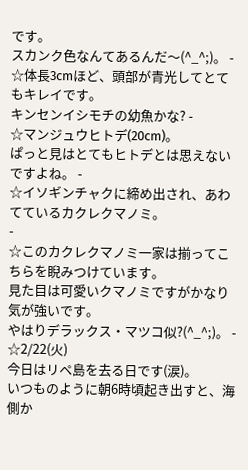です。
スカンク色なんてあるんだ〜(^_^;)。 -
☆体長3cmほど、頭部が青光してとてもキレイです。
キンセンイシモチの幼魚かな? -
☆マンジュウヒトデ(20cm)。
ぱっと見はとてもヒトデとは思えないですよね。 -
☆イソギンチャクに締め出され、あわてているカクレクマノミ。
-
☆このカクレクマノミ一家は揃ってこちらを睨みつけています。
見た目は可愛いクマノミですがかなり気が強いです。
やはりデラックス・マツコ似?(^_^;)。 -
☆2/22(火)
今日はリペ島を去る日です(涙)。
いつものように朝6時頃起き出すと、海側か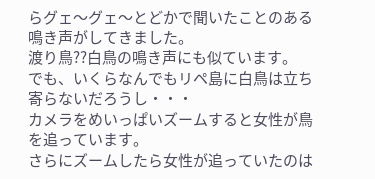らグェ〜グェ〜とどかで聞いたことのある鳴き声がしてきました。
渡り鳥??白鳥の鳴き声にも似ています。
でも、いくらなんでもリペ島に白鳥は立ち寄らないだろうし・・・
カメラをめいっぱいズームすると女性が鳥を追っています。
さらにズームしたら女性が追っていたのは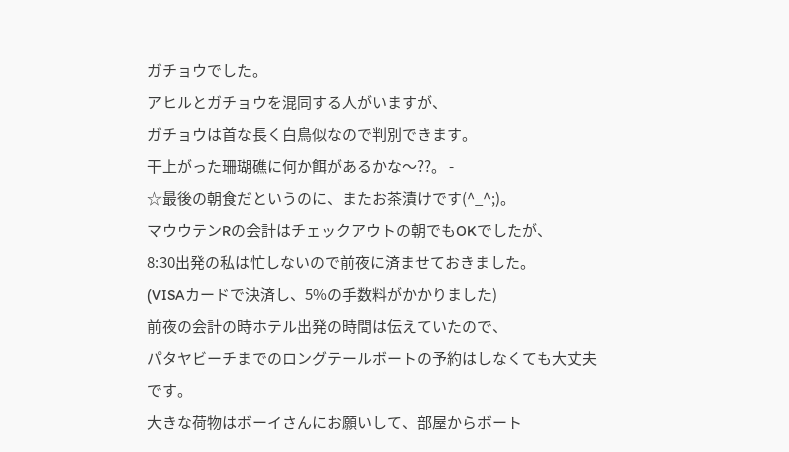ガチョウでした。
アヒルとガチョウを混同する人がいますが、
ガチョウは首な長く白鳥似なので判別できます。
干上がった珊瑚礁に何か餌があるかな〜??。 -
☆最後の朝食だというのに、またお茶漬けです(^_^;)。
マウウテンRの会計はチェックアウトの朝でもOKでしたが、
8:30出発の私は忙しないので前夜に済ませておきました。
(VISAカードで決済し、5%の手数料がかかりました)
前夜の会計の時ホテル出発の時間は伝えていたので、
パタヤビーチまでのロングテールボートの予約はしなくても大丈夫です。
大きな荷物はボーイさんにお願いして、部屋からボート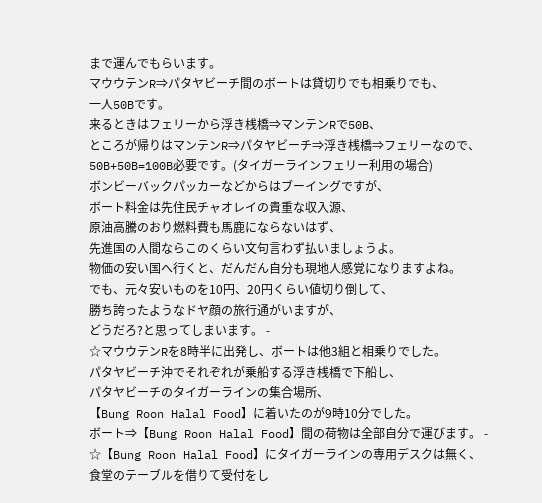まで運んでもらいます。
マウウテンR⇒パタヤビーチ間のボートは貸切りでも相乗りでも、
一人50Bです。
来るときはフェリーから浮き桟橋⇒マンテンRで50B、
ところが帰りはマンテンR⇒パタヤビーチ⇒浮き桟橋⇒フェリーなので、
50B+50B=100B必要です。(タイガーラインフェリー利用の場合)
ボンビーバックパッカーなどからはブーイングですが、
ボート料金は先住民チャオレイの貴重な収入源、
原油高騰のおり燃料費も馬鹿にならないはず、
先進国の人間ならこのくらい文句言わず払いましょうよ。
物価の安い国へ行くと、だんだん自分も現地人感覚になりますよね。
でも、元々安いものを10円、20円くらい値切り倒して、
勝ち誇ったようなドヤ顔の旅行通がいますが、
どうだろ?と思ってしまいます。 -
☆マウウテンRを8時半に出発し、ボートは他3組と相乗りでした。
パタヤビーチ沖でそれぞれが乗船する浮き桟橋で下船し、
パタヤビーチのタイガーラインの集合場所、
【Bung Roon Halal Food】に着いたのが9時10分でした。
ボート⇒【Bung Roon Halal Food】間の荷物は全部自分で運びます。 -
☆【Bung Roon Halal Food】にタイガーラインの専用デスクは無く、
食堂のテーブルを借りて受付をし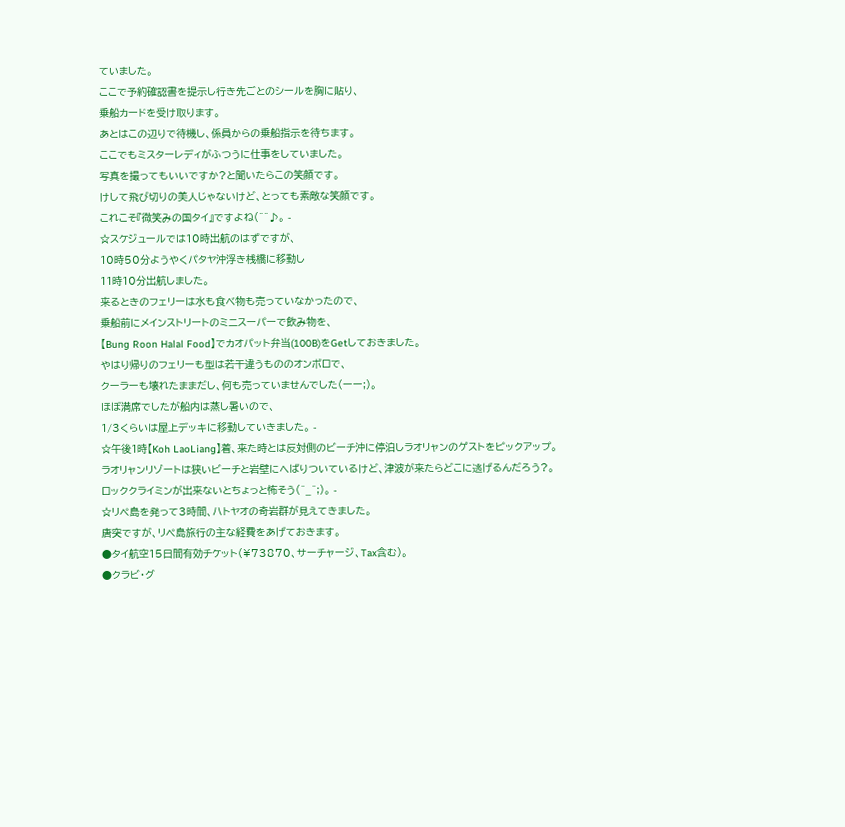ていました。
ここで予約確認書を提示し行き先ごとのシールを胸に貼り、
乗船カードを受け取ります。
あとはこの辺りで待機し、係員からの乗船指示を待ちます。
ここでもミスターレディがふつうに仕事をしていました。
写真を撮ってもいいですか?と聞いたらこの笑顔です。
けして飛び切りの美人じゃないけど、とっても素敵な笑顔です。
これこそ『微笑みの国タイ』ですよね(^^♪。 -
☆スケジュールでは10時出航のはずですが、
10時50分ようやくパタヤ沖浮き桟橋に移動し
11時10分出航しました。
来るときのフェリーは水も食べ物も売っていなかったので、
乗船前にメインストリートのミニスーパーで飲み物を、
【Bung Roon Halal Food】でカオパット弁当(100B)をGetしておきました。
やはり帰りのフェリーも型は若干違うもののオンボロで、
クーラーも壊れたままだし、何も売っていませんでした(ーー;)。
ほぼ満席でしたが船内は蒸し暑いので、
1/3くらいは屋上デッキに移動していきました。 -
☆午後1時【Koh LaoLiang】着、来た時とは反対側のビーチ沖に停泊しラオリャンのゲストをピックアップ。
ラオリャンリゾートは狭いビーチと岩壁にへばりついているけど、津波が来たらどこに逃げるんだろう?。
ロッククライミンが出来ないとちょっと怖そう(^_^;)。 -
☆リペ島を発って3時間、ハトヤオの奇岩群が見えてきました。
唐突ですが、リペ島旅行の主な経費をあげておきます。
●タイ航空15日間有効チケット(¥73870、サーチャージ、Tax含む)。
●クラビ・グ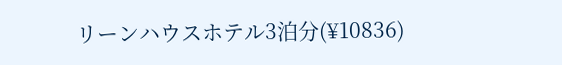リーンハウスホテル3泊分(¥10836)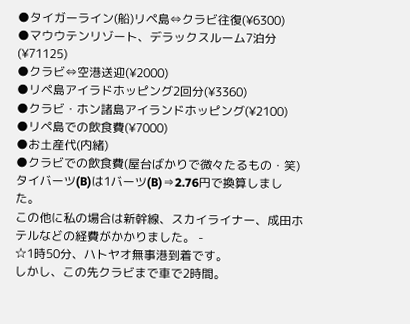●タイガーライン(船)リペ島⇔クラビ往復(¥6300)
●マウウテンリゾート、デラックスルーム7泊分(¥71125)
●クラビ⇔空港送迎(¥2000)
●リペ島アイラドホッピング2回分(¥3360)
●クラビ・ホン諸島アイランドホッピング(¥2100)
●リペ島での飲食費(¥7000)
●お土産代(内緒)
●クラビでの飲食費(屋台ばかりで微々たるもの・笑)
タイバーツ(B)は1バーツ(B)⇒2.76円で換算しました。
この他に私の場合は新幹線、スカイライナー、成田ホテルなどの経費がかかりました。 -
☆1時50分、ハトヤオ無事港到着です。
しかし、この先クラビまで車で2時間。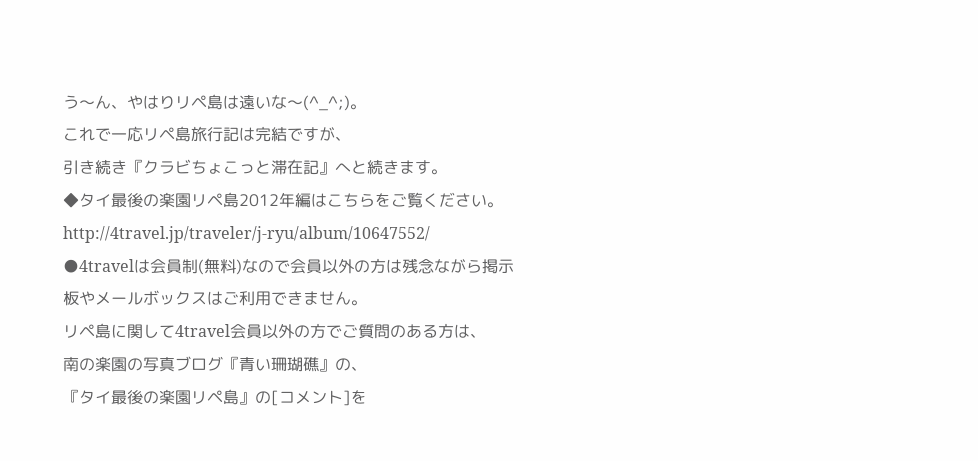う〜ん、やはりリペ島は遠いな〜(^_^;)。
これで一応リペ島旅行記は完結ですが、
引き続き『クラビちょこっと滞在記』へと続きます。
◆タイ最後の楽園リペ島2012年編はこちらをご覧ください。
http://4travel.jp/traveler/j-ryu/album/10647552/
●4travelは会員制(無料)なので会員以外の方は残念ながら掲示板やメールボックスはご利用できません。
リペ島に関して4travel会員以外の方でご質問のある方は、
南の楽園の写真ブログ『青い珊瑚礁』の、
『タイ最後の楽園リペ島』の[コメント]を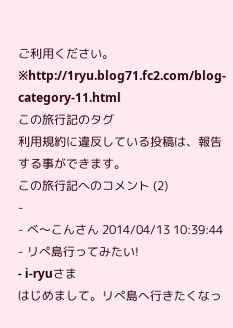ご利用ください。
※http://1ryu.blog71.fc2.com/blog-category-11.html
この旅行記のタグ
利用規約に違反している投稿は、報告する事ができます。
この旅行記へのコメント (2)
-
- べ〜こんさん 2014/04/13 10:39:44
- リぺ島行ってみたい!
- i-ryuさま
はじめまして。リぺ島へ行きたくなっ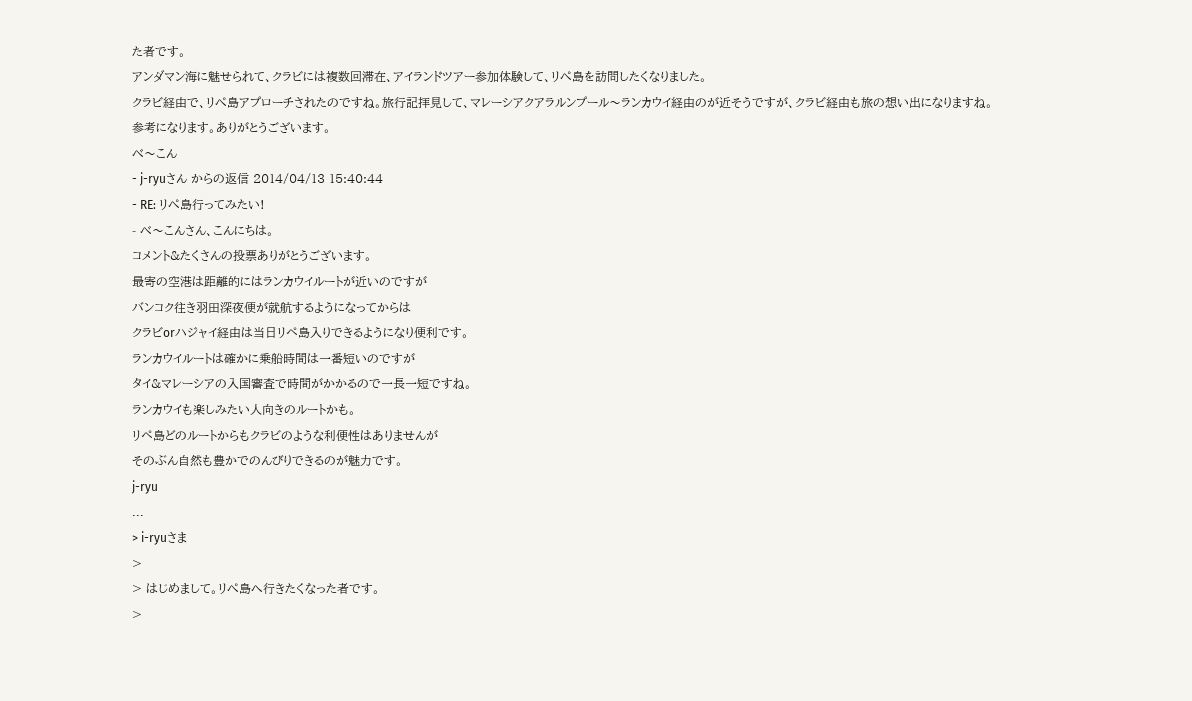た者です。
アンダマン海に魅せられて、クラビには複数回滞在、アイランドツアー参加体験して、リぺ島を訪問したくなりました。
クラビ経由で、リぺ島アプローチされたのですね。旅行記拝見して、マレーシアクアラルンプール〜ランカウイ経由のが近そうですが、クラビ経由も旅の想い出になりますね。
参考になります。ありがとうございます。
べ〜こん
- j-ryuさん からの返信 2014/04/13 15:40:44
- RE: リぺ島行ってみたい!
- べ〜こんさん、こんにちは。
コメント&たくさんの投票ありがとうございます。
最寄の空港は距離的にはランカウイルートが近いのですが
バンコク往き羽田深夜便が就航するようになってからは
クラビorハジャイ経由は当日リペ島入りできるようになり便利です。
ランカウイルートは確かに乗船時間は一番短いのですが
タイ&マレーシアの入国審査で時間がかかるので一長一短ですね。
ランカウイも楽しみたい人向きのルートかも。
リペ島どのルートからもクラビのような利便性はありませんが
そのぶん自然も豊かでのんびりできるのが魅力です。
j-ryu
...
> i-ryuさま
>
> はじめまして。リぺ島へ行きたくなった者です。
>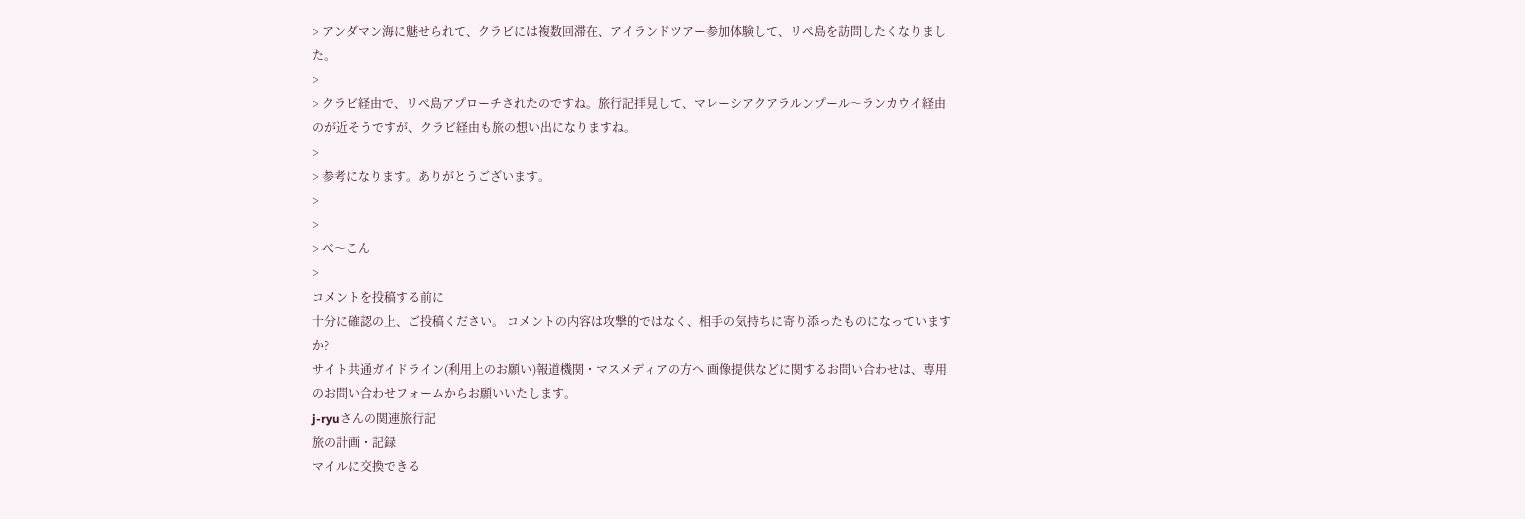> アンダマン海に魅せられて、クラビには複数回滞在、アイランドツアー参加体験して、リぺ島を訪問したくなりました。
>
> クラビ経由で、リぺ島アプローチされたのですね。旅行記拝見して、マレーシアクアラルンプール〜ランカウイ経由のが近そうですが、クラビ経由も旅の想い出になりますね。
>
> 参考になります。ありがとうございます。
>
>
> べ〜こん
>
コメントを投稿する前に
十分に確認の上、ご投稿ください。 コメントの内容は攻撃的ではなく、相手の気持ちに寄り添ったものになっていますか?
サイト共通ガイドライン(利用上のお願い)報道機関・マスメディアの方へ 画像提供などに関するお問い合わせは、専用のお問い合わせフォームからお願いいたします。
j-ryuさんの関連旅行記
旅の計画・記録
マイルに交換できる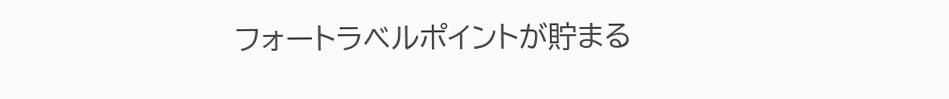フォートラベルポイントが貯まる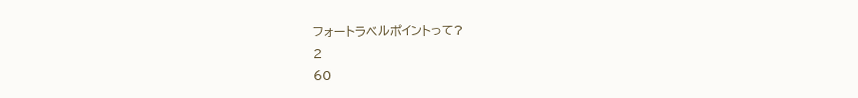フォートラベルポイントって?
2
60